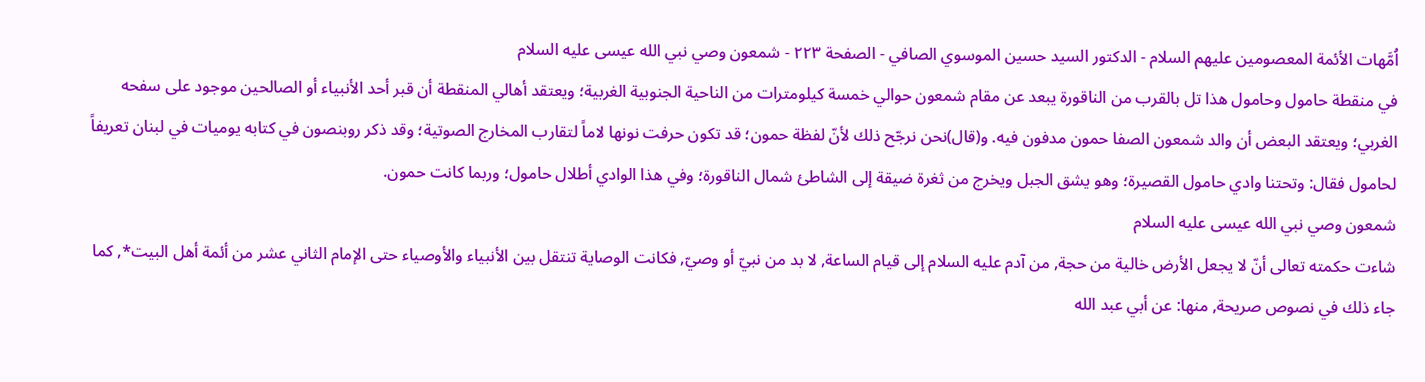اُمَّهات الأئمة المعصومين عليهم السلام - الدكتور السيد حسين الموسوي الصافي - الصفحة ٢٢٣ - شمعون وصي نبي الله عيسى علیه السلام
في منقطة حامول وحامول هذا تل بالقرب من الناقورة يبعد عن مقام شمعون حوالي خمسة كيلومترات من الناحية الجنوبية الغربية؛ ويعتقد أهالي المنقطة أن قبر أحد الأنبياء أو الصالحين موجود على سفحه الغربي؛ ويعتقد البعض أن والد شمعون الصفا حمون مدفون فيه. و(قال)نحن نرجّح ذلك لأنّ لفظة حمون؛ قد تكون حرفت نونها لاماً لتقارب المخارج الصوتية؛ وقد ذكر روبنصون في كتابه يوميات في لبنان تعريفاً لحامول فقال: وتحتنا وادي حامول القصيرة؛ وهو يشق الجبل ويخرج من ثغرة ضيقة إلى الشاطئ شمال الناقورة؛ وفي هذا الوادي أطلال حامول؛ وربما كانت حمون.
شمعون وصي نبي الله عيسى علیه السلام
شاءت حكمته تعالى أنّ لا يجعل الأرض خالية من حجة, من آدم علیه السلام إلى قيام الساعة, لا بد من نبيّ أو وصيّ, فكانت الوصاية تنتقل بين الأنبياء والأوصياء حتى الإمام الثاني عشر من أئمة أهل البيت*, كما جاء ذلك في نصوص صريحة, منها: عن أبي عبد الله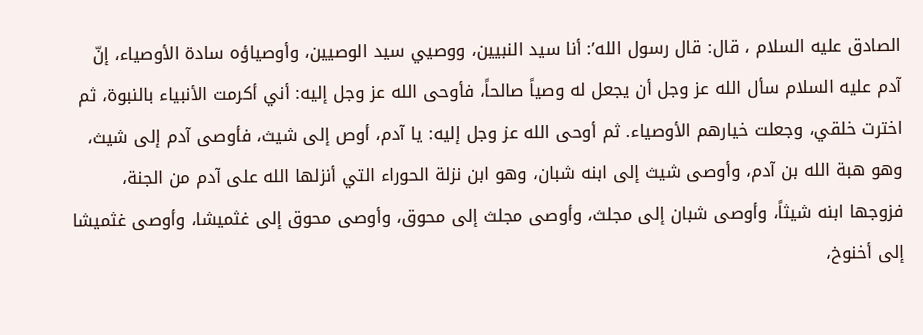الصادق علیه السلام ، قال: قال رسول الله’: أنا سيد النبيين، ووصيي سيد الوصيين، وأوصياؤه سادة الأوصياء، إنّ آدم علیه السلام سأل الله عز وجل أن يجعل له وصياً صالحاً، فأوحى الله عز وجل إليه: أني أكرمت الأنبياء بالنبوة، ثم اخترت خلقي، وجعلت خيارهم الأوصياء. ثم أوحى الله عز وجل إليه: يا آدم، أوص إلى شيث، فأوصى آدم إلى شيث، وهو هبة الله بن آدم، وأوصى شيث إلى ابنه شبان، وهو ابن نزلة الحوراء التي أنزلها الله على آدم من الجنة، فزوجها ابنه شيثاً، وأوصى شبان إلى مجلث، وأوصى مجلث إلى محوق، وأوصى محوق إلى غثميشا، وأوصى غثميشا إلى أخنوخ،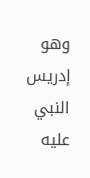وهو إدريس النبي علیه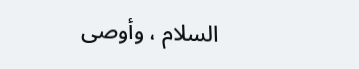السلام ، وأوصى